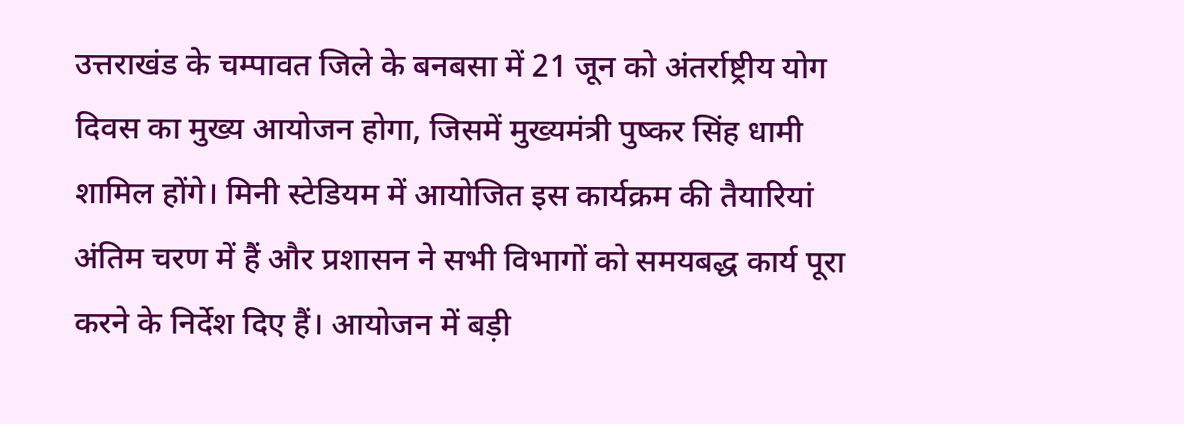उत्तराखंड के चम्पावत जिले के बनबसा में 21 जून को अंतर्राष्ट्रीय योग दिवस का मुख्य आयोजन होगा, जिसमें मुख्यमंत्री पुष्कर सिंह धामी शामिल होंगे। मिनी स्टेडियम में आयोजित इस कार्यक्रम की तैयारियां अंतिम चरण में हैं और प्रशासन ने सभी विभागों को समयबद्ध कार्य पूरा करने के निर्देश दिए हैं। आयोजन में बड़ी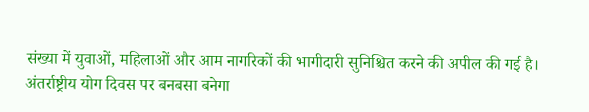संख्या में युवाओं, महिलाओं और आम नागरिकों की भागीदारी सुनिश्चित करने की अपील की गई है।
अंतर्राष्ट्रीय योग दिवस पर बनबसा बनेगा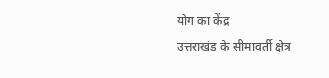योग का केंद्र
उत्तराखंड के सीमावर्ती क्षेत्र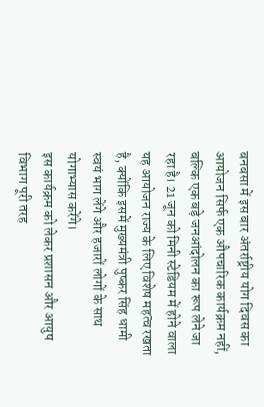बनबसा में इस बार अंतर्राष्ट्रीय योग दिवस का आयोजन सिर्फ एक औपचारिक कार्यक्रम नहीं, बल्कि एक बड़े जनआंदोलन का रूप लेने जा रहा है। 21 जून को मिनी स्टेडियम में होने वाला यह आयोजन राज्य के लिए विशेष महत्व रखता है, क्योंकि इसमें मुख्यमंत्री पुष्कर सिंह धामी स्वयं भाग लेंगे और हजारों लोगों के साथ योगाभ्यास करेंगे।
इस कार्यक्रम को लेकर प्रशासन और आयुष विभाग पूरी तरह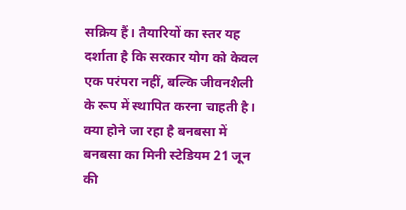सक्रिय हैं। तैयारियों का स्तर यह दर्शाता है कि सरकार योग को केवल एक परंपरा नहीं, बल्कि जीवनशैली के रूप में स्थापित करना चाहती है।
क्या होने जा रहा है बनबसा में
बनबसा का मिनी स्टेडियम 21 जून की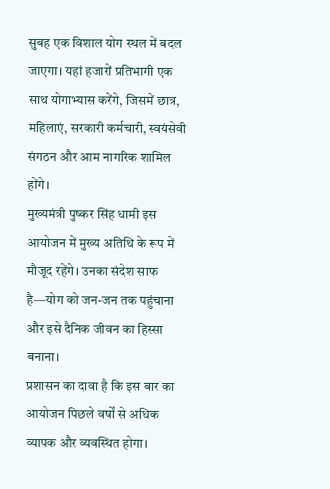सुबह एक विशाल योग स्थल में बदल जाएगा। यहां हजारों प्रतिभागी एक साथ योगाभ्यास करेंगे, जिसमें छात्र, महिलाएं, सरकारी कर्मचारी, स्वयंसेवी संगठन और आम नागरिक शामिल होंगे।
मुख्यमंत्री पुष्कर सिंह धामी इस आयोजन में मुख्य अतिथि के रूप में मौजूद रहेंगे। उनका संदेश साफ है—योग को जन-जन तक पहुंचाना और इसे दैनिक जीवन का हिस्सा बनाना।
प्रशासन का दावा है कि इस बार का आयोजन पिछले वर्षों से अधिक व्यापक और व्यवस्थित होगा।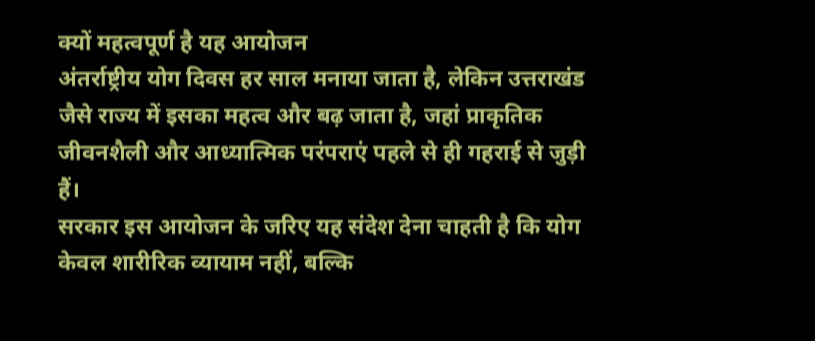क्यों महत्वपूर्ण है यह आयोजन
अंतर्राष्ट्रीय योग दिवस हर साल मनाया जाता है, लेकिन उत्तराखंड जैसे राज्य में इसका महत्व और बढ़ जाता है, जहां प्राकृतिक जीवनशैली और आध्यात्मिक परंपराएं पहले से ही गहराई से जुड़ी हैं।
सरकार इस आयोजन के जरिए यह संदेश देना चाहती है कि योग केवल शारीरिक व्यायाम नहीं, बल्कि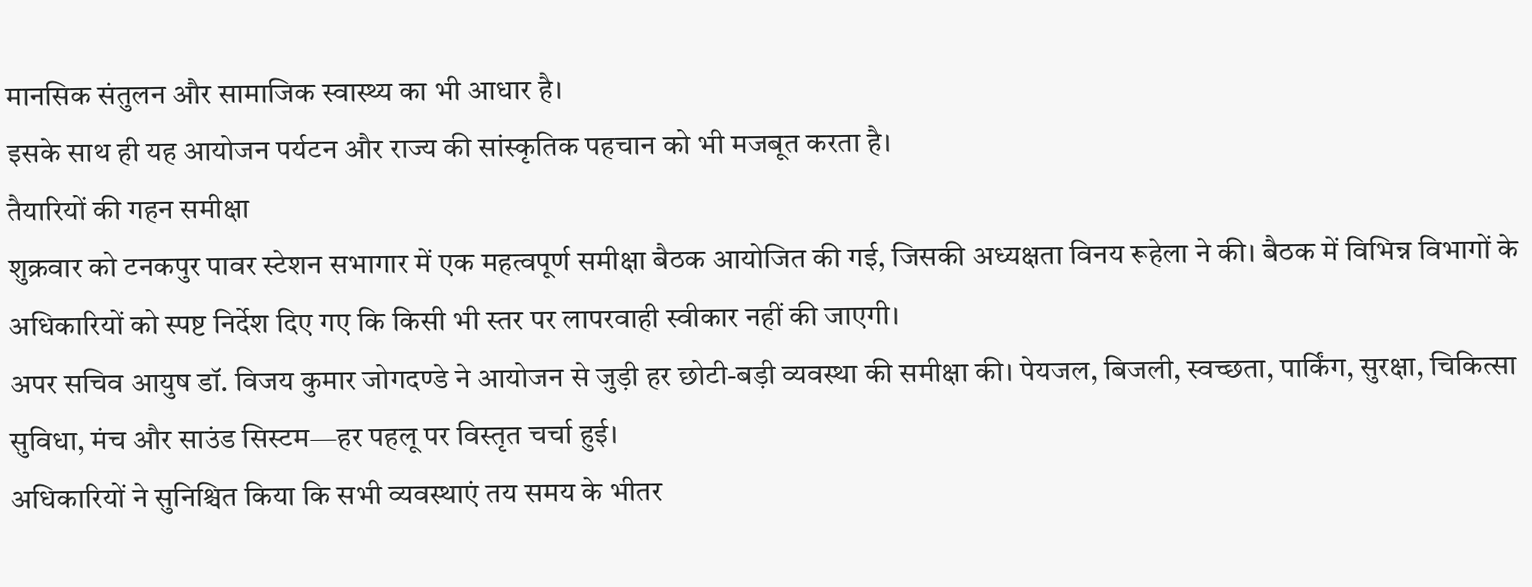मानसिक संतुलन और सामाजिक स्वास्थ्य का भी आधार है।
इसके साथ ही यह आयोजन पर्यटन और राज्य की सांस्कृतिक पहचान को भी मजबूत करता है।
तैयारियों की गहन समीक्षा
शुक्रवार को टनकपुर पावर स्टेशन सभागार में एक महत्वपूर्ण समीक्षा बैठक आयोजित की गई, जिसकी अध्यक्षता विनय रूहेला ने की। बैठक में विभिन्न विभागों के अधिकारियों को स्पष्ट निर्देश दिए गए कि किसी भी स्तर पर लापरवाही स्वीकार नहीं की जाएगी।
अपर सचिव आयुष डॉ. विजय कुमार जोगदण्डे ने आयोजन से जुड़ी हर छोटी-बड़ी व्यवस्था की समीक्षा की। पेयजल, बिजली, स्वच्छता, पार्किंग, सुरक्षा, चिकित्सा सुविधा, मंच और साउंड सिस्टम—हर पहलू पर विस्तृत चर्चा हुई।
अधिकारियों ने सुनिश्चित किया कि सभी व्यवस्थाएं तय समय के भीतर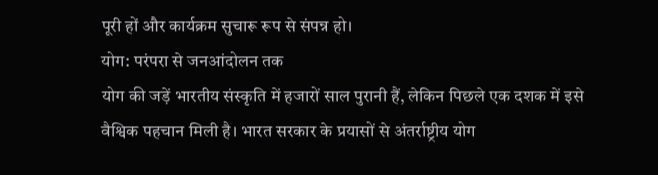पूरी हों और कार्यक्रम सुचारू रूप से संपन्न हो।
योग: परंपरा से जनआंदोलन तक
योग की जड़ें भारतीय संस्कृति में हजारों साल पुरानी हैं, लेकिन पिछले एक दशक में इसे वैश्विक पहचान मिली है। भारत सरकार के प्रयासों से अंतर्राष्ट्रीय योग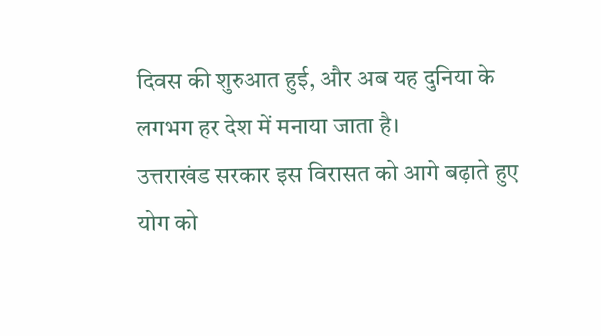दिवस की शुरुआत हुई, और अब यह दुनिया के लगभग हर देश में मनाया जाता है।
उत्तराखंड सरकार इस विरासत को आगे बढ़ाते हुए योग को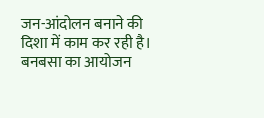जन-आंदोलन बनाने की दिशा में काम कर रही है। बनबसा का आयोजन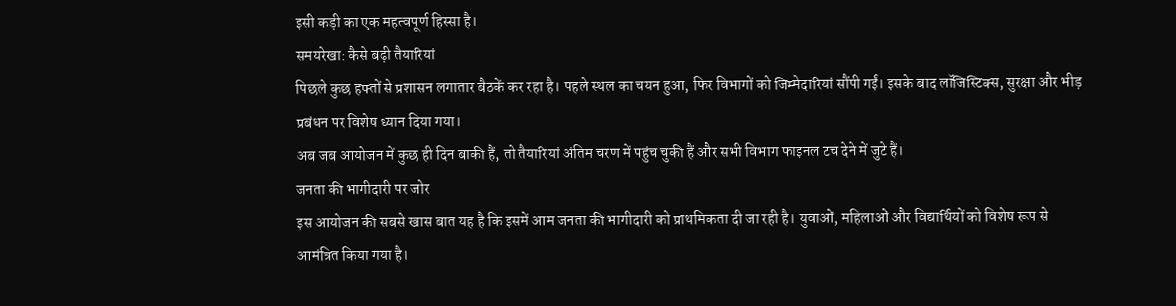इसी कड़ी का एक महत्वपूर्ण हिस्सा है।
समयरेखा: कैसे बढ़ी तैयारियां
पिछले कुछ हफ्तों से प्रशासन लगातार बैठकें कर रहा है। पहले स्थल का चयन हुआ, फिर विभागों को जिम्मेदारियां सौंपी गईं। इसके बाद लॉजिस्टिक्स, सुरक्षा और भीड़ प्रबंधन पर विशेष ध्यान दिया गया।
अब जब आयोजन में कुछ ही दिन बाकी हैं, तो तैयारियां अंतिम चरण में पहुंच चुकी हैं और सभी विभाग फाइनल टच देने में जुटे हैं।
जनता की भागीदारी पर जोर
इस आयोजन की सबसे खास बात यह है कि इसमें आम जनता की भागीदारी को प्राथमिकता दी जा रही है। युवाओं, महिलाओं और विद्यार्थियों को विशेष रूप से आमंत्रित किया गया है।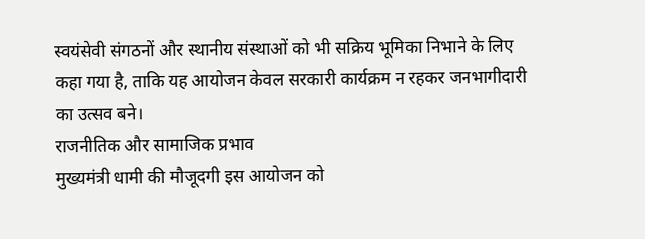स्वयंसेवी संगठनों और स्थानीय संस्थाओं को भी सक्रिय भूमिका निभाने के लिए कहा गया है, ताकि यह आयोजन केवल सरकारी कार्यक्रम न रहकर जनभागीदारी का उत्सव बने।
राजनीतिक और सामाजिक प्रभाव
मुख्यमंत्री धामी की मौजूदगी इस आयोजन को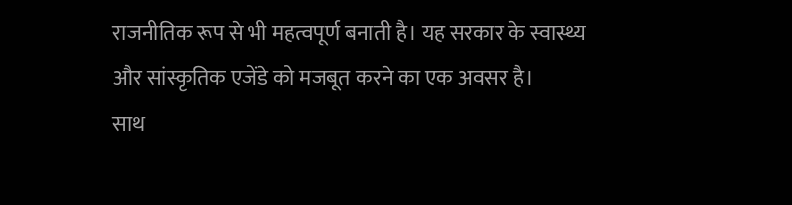राजनीतिक रूप से भी महत्वपूर्ण बनाती है। यह सरकार के स्वास्थ्य और सांस्कृतिक एजेंडे को मजबूत करने का एक अवसर है।
साथ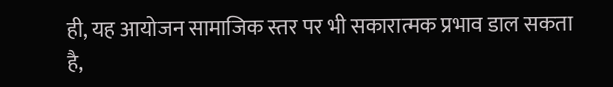ही, यह आयोजन सामाजिक स्तर पर भी सकारात्मक प्रभाव डाल सकता है,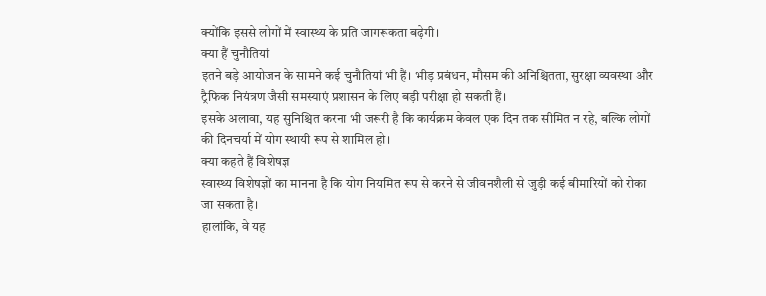क्योंकि इससे लोगों में स्वास्थ्य के प्रति जागरूकता बढ़ेगी।
क्या हैं चुनौतियां
इतने बड़े आयोजन के सामने कई चुनौतियां भी हैं। भीड़ प्रबंधन, मौसम की अनिश्चितता, सुरक्षा व्यवस्था और ट्रैफिक नियंत्रण जैसी समस्याएं प्रशासन के लिए बड़ी परीक्षा हो सकती हैं।
इसके अलावा, यह सुनिश्चित करना भी जरूरी है कि कार्यक्रम केवल एक दिन तक सीमित न रहे, बल्कि लोगों की दिनचर्या में योग स्थायी रूप से शामिल हो।
क्या कहते हैं विशेषज्ञ
स्वास्थ्य विशेषज्ञों का मानना है कि योग नियमित रूप से करने से जीवनशैली से जुड़ी कई बीमारियों को रोका जा सकता है।
हालांकि, वे यह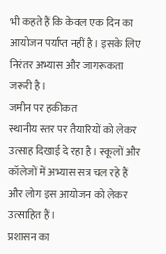भी कहते हैं कि केवल एक दिन का आयोजन पर्याप्त नहीं है। इसके लिए निरंतर अभ्यास और जागरूकता जरूरी है।
जमीन पर हकीकत
स्थानीय स्तर पर तैयारियों को लेकर उत्साह दिखाई दे रहा है। स्कूलों और कॉलेजों में अभ्यास सत्र चल रहे हैं और लोग इस आयोजन को लेकर उत्साहित हैं।
प्रशासन का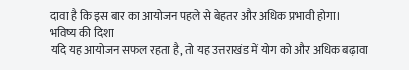दावा है कि इस बार का आयोजन पहले से बेहतर और अधिक प्रभावी होगा।
भविष्य की दिशा
यदि यह आयोजन सफल रहता है, तो यह उत्तराखंड में योग को और अधिक बढ़ावा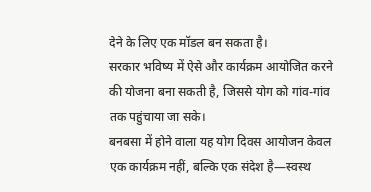देने के लिए एक मॉडल बन सकता है।
सरकार भविष्य में ऐसे और कार्यक्रम आयोजित करने की योजना बना सकती है, जिससे योग को गांव-गांव तक पहुंचाया जा सके।
बनबसा में होने वाला यह योग दिवस आयोजन केवल एक कार्यक्रम नहीं, बल्कि एक संदेश है—स्वस्थ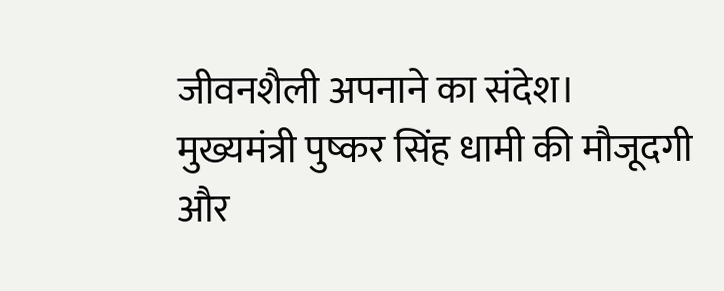जीवनशैली अपनाने का संदेश।
मुख्यमंत्री पुष्कर सिंह धामी की मौजूदगी और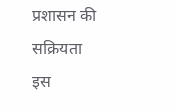प्रशासन की सक्रियता इस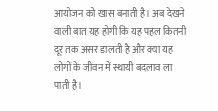आयोजन को खास बनाती है। अब देखने वाली बात यह होगी कि यह पहल कितनी दूर तक असर डालती है और क्या यह लोगों के जीवन में स्थायी बदलाव ला पाती है।